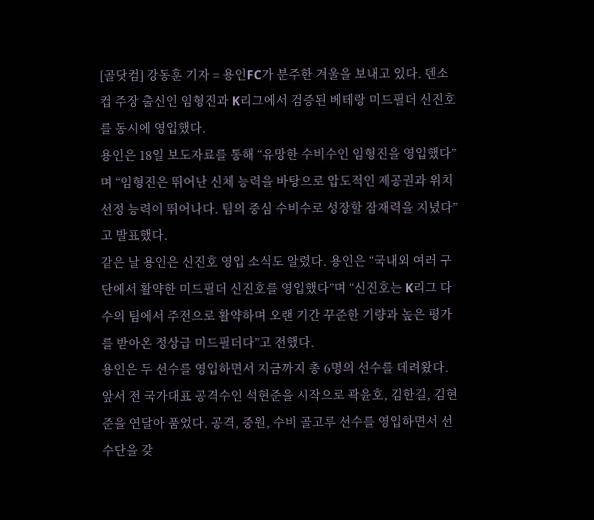[골닷컴] 강동훈 기자 = 용인FC가 분주한 겨울을 보내고 있다. 덴소컵 주장 출신인 임형진과 K리그에서 검증된 베테랑 미드필더 신진호를 동시에 영입했다.
용인은 18일 보도자료를 통해 “유망한 수비수인 임형진을 영입했다”며 “임형진은 뛰어난 신체 능력을 바탕으로 압도적인 제공권과 위치 선정 능력이 뛰어나다. 팀의 중심 수비수로 성장할 잠재력을 지녔다”고 발표했다.
같은 날 용인은 신진호 영입 소식도 알렸다. 용인은 “국내외 여러 구단에서 활약한 미드필더 신진호를 영입했다”며 “신진호는 K리그 다수의 팀에서 주전으로 활약하며 오랜 기간 꾸준한 기량과 높은 평가를 받아온 정상급 미드필더다”고 전했다.
용인은 두 선수를 영입하면서 지금까지 총 6명의 선수를 데려왔다. 앞서 전 국가대표 공격수인 석현준을 시작으로 곽윤호, 김한길, 김현준을 연달아 품었다. 공격, 중원, 수비 골고루 선수를 영입하면서 선수단을 갖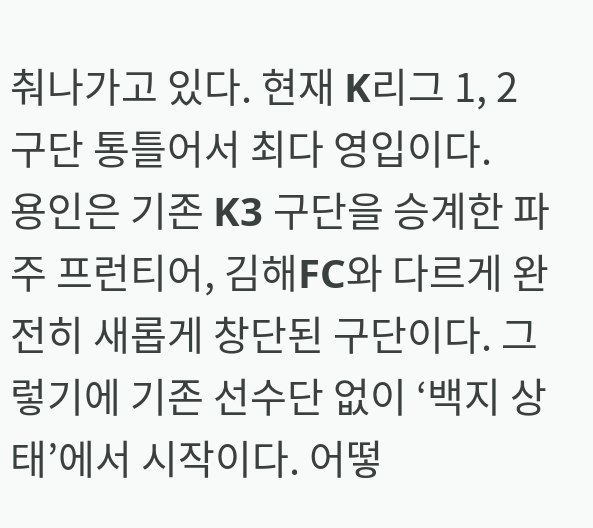춰나가고 있다. 현재 K리그 1, 2 구단 통틀어서 최다 영입이다.
용인은 기존 K3 구단을 승계한 파주 프런티어, 김해FC와 다르게 완전히 새롭게 창단된 구단이다. 그렇기에 기존 선수단 없이 ‘백지 상태’에서 시작이다. 어떻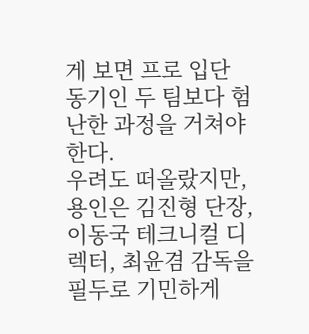게 보면 프로 입단 동기인 두 팀보다 험난한 과정을 거쳐야 한다.
우려도 떠올랐지만, 용인은 김진형 단장, 이동국 테크니컬 디렉터, 최윤겸 감독을 필두로 기민하게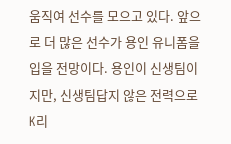움직여 선수를 모으고 있다. 앞으로 더 많은 선수가 용인 유니폼을 입을 전망이다. 용인이 신생팀이지만, 신생팀답지 않은 전력으로 K리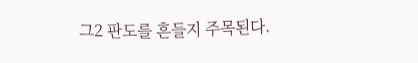그2 판도를 흔들지 주목된다.